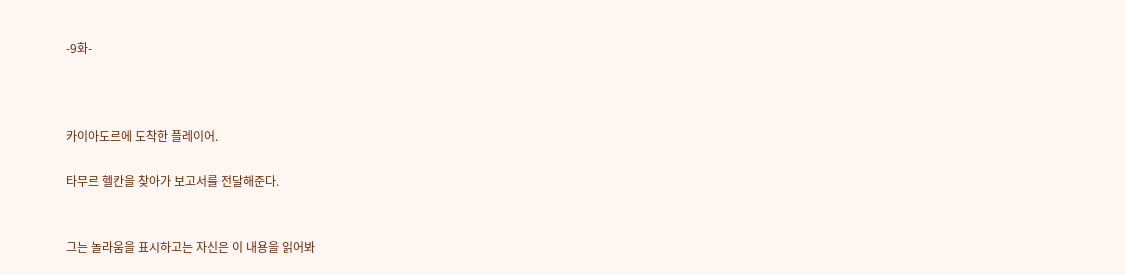-9화-



카이아도르에 도착한 플레이어.

타무르 헬칸을 찾아가 보고서를 전달해준다.


그는 놀라움을 표시하고는 자신은 이 내용을 읽어봐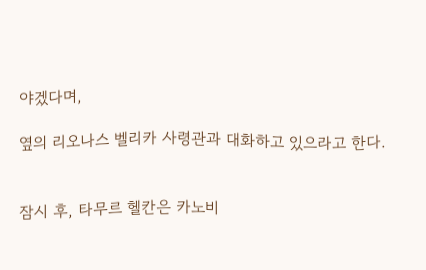야겠다며,

옆의 리오나스 벨리카 사령관과 대화하고 있으라고 한다.


잠시 후, 타무르 헬칸은 카노비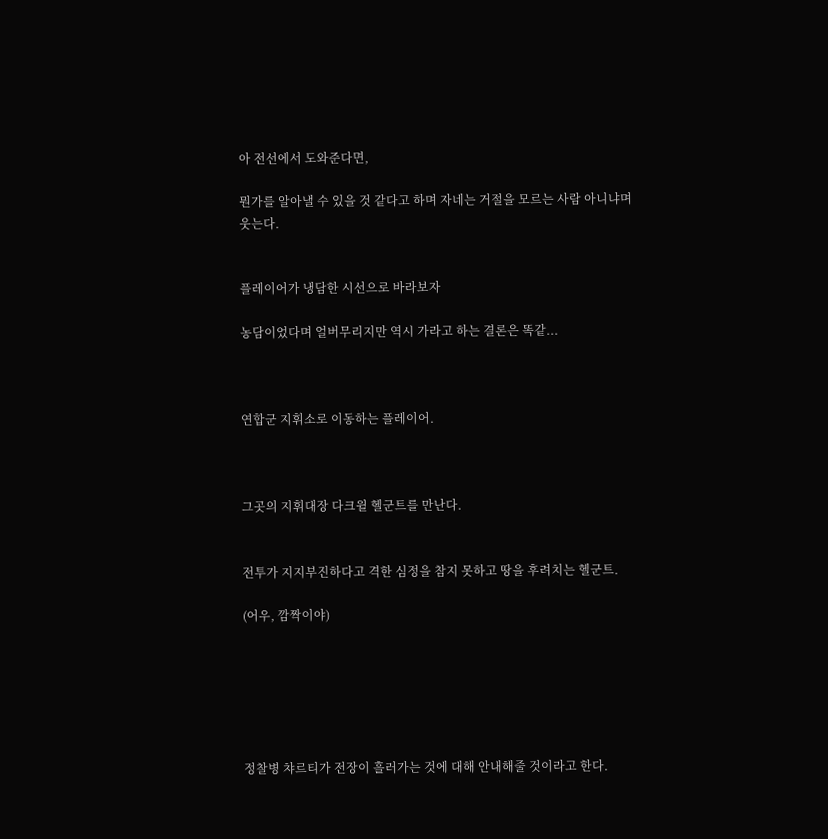아 전선에서 도와준다면,

뭔가를 알아낼 수 있을 것 같다고 하며 자네는 거절을 모르는 사람 아니냐며 웃는다.


플레이어가 냉담한 시선으로 바라보자

농담이었다며 얼버무리지만 역시 가라고 하는 결론은 똑같...



연합군 지휘소로 이동하는 플레이어.



그곳의 지휘대장 다크윌 헬군트를 만난다.


전투가 지지부진하다고 격한 심정을 참지 못하고 땅을 후려치는 헬군트.

(어우, 깜짝이야)






정찰병 챠르티가 전장이 흘러가는 것에 대해 안내해줄 것이라고 한다.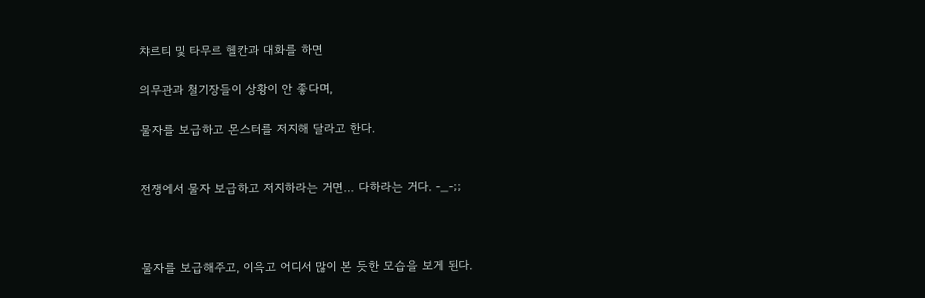챠르티 및 타무르 헬칸과 대화를 하면

의무관과 철기장들이 상황이 안 좋다며,

물자를 보급하고 몬스터를 저지해 달라고 한다.


전쟁에서 물자 보급하고 저지하라는 거면… 다하라는 거다. -_-;;



물자를 보급해주고, 이윽고 어디서 많이 본 듯한 모습을 보게 된다.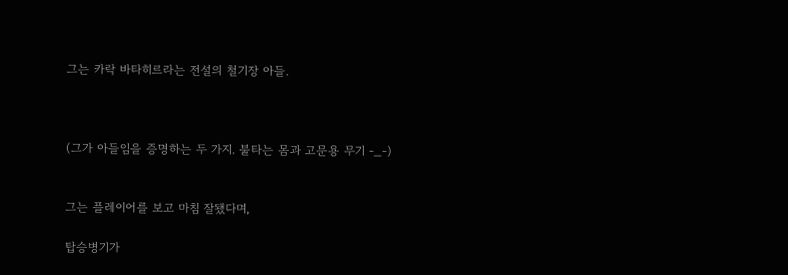그는 카락 바타히르라는 전설의 철기장 아들.



(그가 아들임을 증명하는 두 가지. 불타는 몸과 고문용 무기 -_-)


그는 플레이어를 보고 마침 잘됐다며,

탑승병기가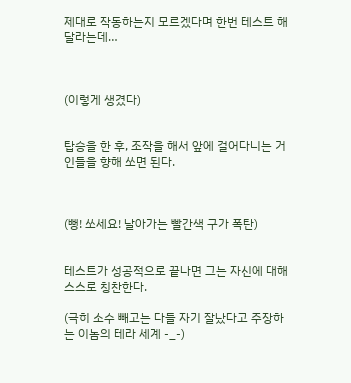제대로 작동하는지 모르겠다며 한번 테스트 해달라는데…



(이렇게 생겼다)


탑승을 한 후, 조작을 해서 앞에 걸어다니는 거인들을 향해 쏘면 된다.



(뻥! 쏘세요! 날아가는 빨간색 구가 폭탄)


테스트가 성공적으로 끝나면 그는 자신에 대해 스스로 칭찬한다.

(극히 소수 빼고는 다들 자기 잘났다고 주장하는 이놈의 테라 세계 -_-)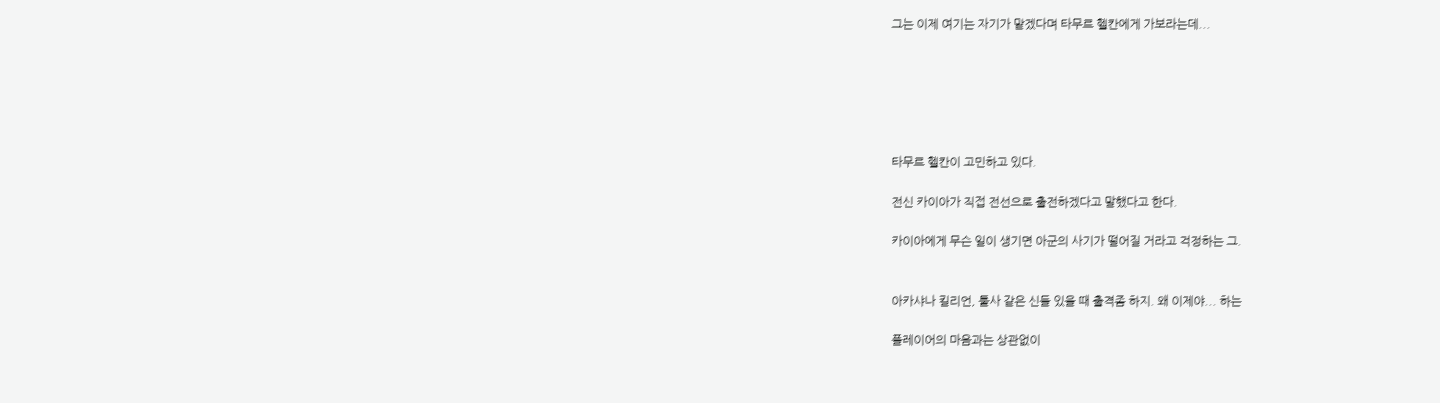그는 이제 여기는 자기가 맡겠다며 타무르 헬칸에게 가보라는데...






타무르 헬칸이 고민하고 있다.

전신 카이아가 직접 전선으로 출전하겠다고 말했다고 한다.

카이아에게 무슨 일이 생기면 아군의 사기가 떨어질 거라고 걱정하는 그.


아카샤나 킬리언, 툴사 같은 신들 있을 때 출격좀 하지. 왜 이제야... 하는

플레이어의 마음과는 상관없이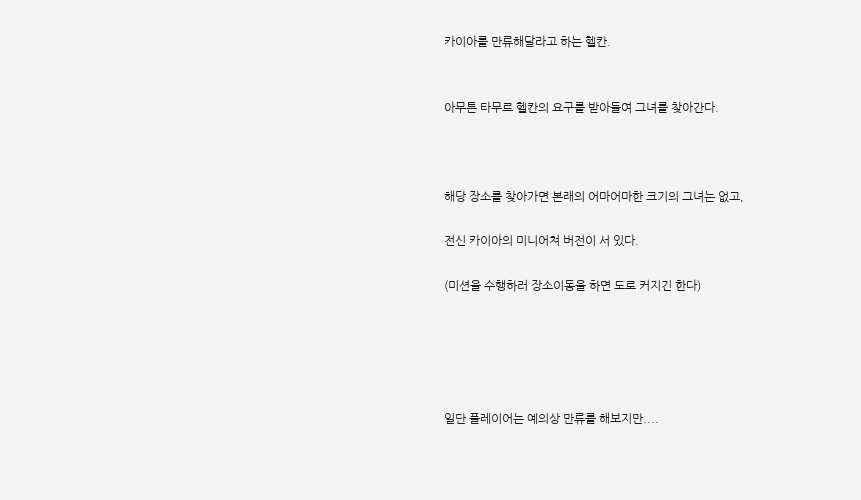카이아를 만류해달라고 하는 헬칸.


아무튼 타무르 헬칸의 요구를 받아들여 그녀를 찾아간다.



해당 장소를 찾아가면 본래의 어마어마한 크기의 그녀는 없고,

전신 카이아의 미니어쳐 버전이 서 있다.

(미션을 수행하러 장소이동을 하면 도로 커지긴 한다)





일단 플레이어는 예의상 만류를 해보지만....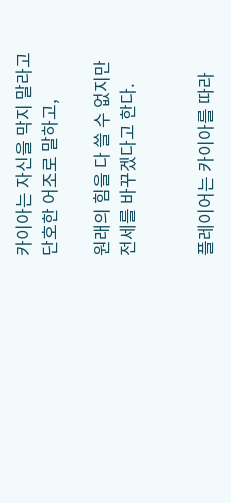카이아는 자신을 막지 말라고 단호한 어조로 말하고,

원래의 힘을 다 쓸 수 없지만 전세를 바꾸겠다고 한다.


플레이어는 카이아를 따라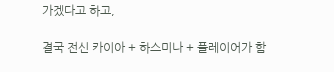가겠다고 하고,

결국 전신 카이아 + 하스미나 + 플레이어가 함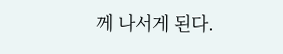께 나서게 된다.